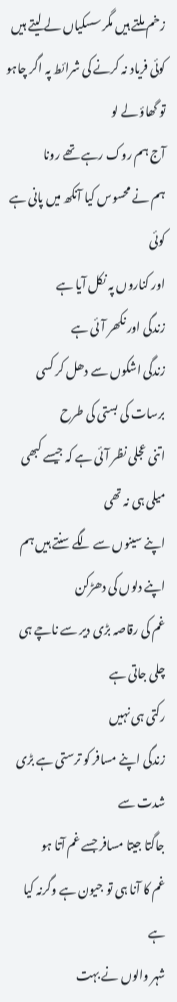زخم ملتے ہیں مگر سسکیاں لے لیتے ہیں
کوئی فریاد نہ کرنے کی شرائط پہ اگر چاہو تو گھاؤ لے لو
آج ہم روک رہے تھے رونا
ہم نے محسوس کیا آنکھ میں پانی ہے کوئی
اور کناروں پہ نکل آیا ہے
زندگی اور نکھر آئی ہے
زندگی اشکوں سے دھل کر کسی برسات کی بستی کی طرح
اتنی عجلی نظر آئی ہے کہ جیسے کبھی میلی ہی نہ تھی
اپنے سینوں سے لگے سنتے ہیں ہم اپنے دلوں کی دھڑکن
غم کی رقاصہ بڑی دیر سے ناچے ہی چلی جاتی ہے
رکتی ہی نہیں
زندگی اپنے مسافر کو ترستی ہے بڑی شدت سے
جاگتا جیتا مسافر جسے غم آتا ہو
غم کا آنا ہی تو جیون ہے وگرنہ کیا ہے
شہر والوں نے بہت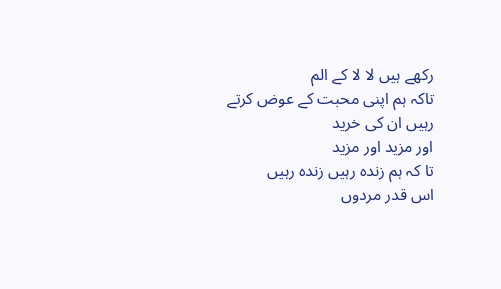رکھے ہیں لا لا کے الم
تاکہ ہم اپنی محبت کے عوض کرتے رہیں ان کی خرید
اور مزید اور مزید
تا کہ ہم زندہ رہیں زندہ رہیں
اس قدر مردوں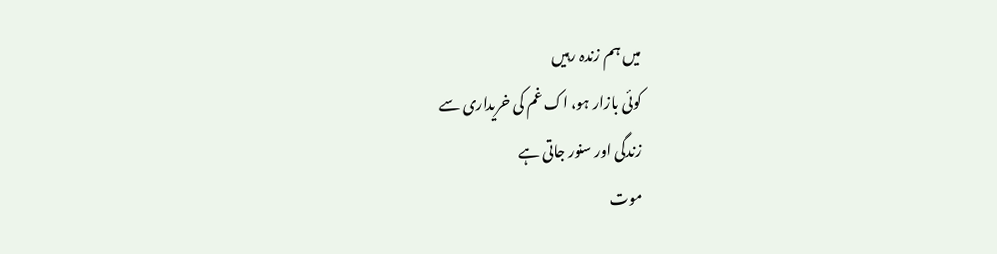میں ہم زندہ رہیں
کوئی بازار ہو، اک غم کی خریداری سے
زندگی اور سنور جاتی ہے
موت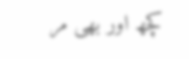کچھ اور بھی مر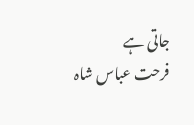جاتی ہے
فرحت عباس شاہ